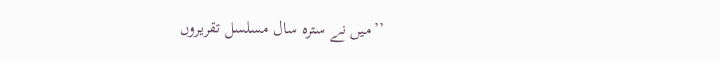’’میں نے سترہ سال مسلسل تقریروں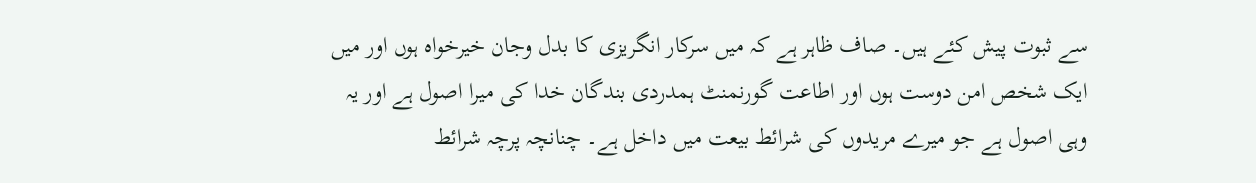سے ثبوت پیش کئے ہیں۔ صاف ظاہر ہے کہ میں سرکار انگریزی کا بدل وجان خیرخواہ ہوں اور میں ایک شخص امن دوست ہوں اور اطاعت گورنمنٹ ہمدردی بندگان خدا کی میرا اصول ہے اور یہ وہی اصول ہے جو میرے مریدوں کی شرائط بیعت میں داخل ہے۔ چنانچہ پرچہ شرائط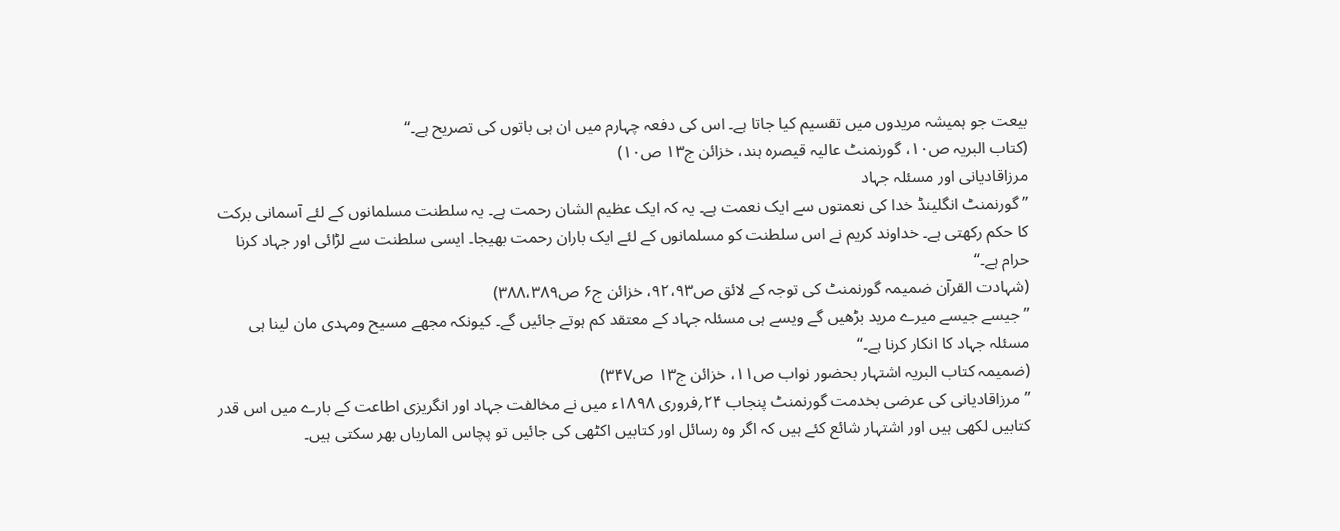بیعت جو ہمیشہ مریدوں میں تقسیم کیا جاتا ہے۔ اس کی دفعہ چہارم میں ان ہی باتوں کی تصریح ہے۔‘‘
(کتاب البریہ ص۱۰، گورنمنٹ عالیہ قیصرہ ہند، خزائن ج۱۳ ص۱۰)
مرزاقادیانی اور مسئلہ جہاد
’’گورنمنٹ انگلینڈ خدا کی نعمتوں سے ایک نعمت ہے۔ یہ کہ ایک عظیم الشان رحمت ہے۔ یہ سلطنت مسلمانوں کے لئے آسمانی برکت کا حکم رکھتی ہے۔ خداوند کریم نے اس سلطنت کو مسلمانوں کے لئے ایک باران رحمت بھیجا۔ ایسی سلطنت سے لڑائی اور جہاد کرنا حرام ہے۔‘‘
(شہادت القرآن ضمیمہ گورنمنٹ کی توجہ کے لائق ص۹۲،۹۳، خزائن ج۶ ص۳۸۸،۳۸۹)
’’جیسے جیسے میرے مرید بڑھیں گے ویسے ہی مسئلہ جہاد کے معتقد کم ہوتے جائیں گے۔ کیونکہ مجھے مسیح ومہدی مان لینا ہی مسئلہ جہاد کا انکار کرنا ہے۔‘‘
(ضمیمہ کتاب البریہ اشتہار بحضور نواب ص۱۱، خزائن ج۱۳ ص۳۴۷)
’’مرزاقادیانی کی عرضی بخدمت گورنمنٹ پنجاب ۲۴؍فروری ۱۸۹۸ء میں نے مخالفت جہاد اور انگریزی اطاعت کے بارے میں اس قدر کتابیں لکھی ہیں اور اشتہار شائع کئے ہیں کہ اگر وہ رسائل اور کتابیں اکٹھی کی جائیں تو پچاس الماریاں بھر سکتی ہیں۔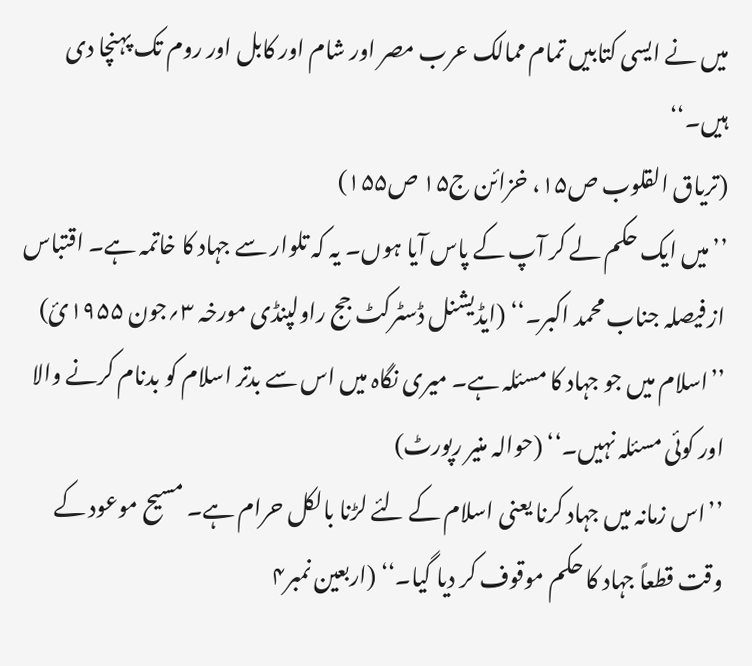میں نے ایسی کتابیں تمام ممالک عرب مصر اور شام اور کابل اور روم تک پہنچا دی ہیں۔‘‘
(تریاق القلوب ص۱۵، خزائن ج۱۵ ص۱۵۵)
’’میں ایک حکم لے کر آپ کے پاس آیا ہوں۔ یہ کہ تلوار سے جہاد کا خاتمہ ہے۔ اقتباس از فیصلہ جناب محمد اکبر۔‘‘ (ایڈیشنل ڈسٹرکٹ جج راولپنڈی مورخہ ۳؍جون ۱۹۵۵ئ)
’’اسلام میں جو جہاد کا مسئلہ ہے۔ میری نگاہ میں اس سے بدتر اسلام کو بدنام کرنے والا اور کوئی مسئلہ نہیں۔‘‘ (حوالہ منیر رپورٹ)
’’اس زمانہ میں جہاد کرنا یعنی اسلام کے لئے لڑنا بالکل حرام ہے۔ مسیح موعود کے وقت قطعاً جہاد کا حکم موقوف کر دیا گیا۔‘‘ (اربعین نمبر۴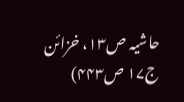حاشیہ ص۱۳، خزائن ج۱۷ ص۴۴۳)